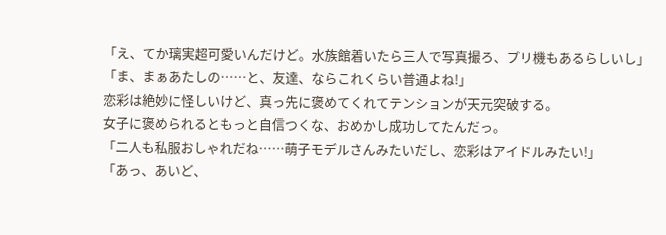「え、てか璃実超可愛いんだけど。水族館着いたら三人で写真撮ろ、プリ機もあるらしいし」
「ま、まぁあたしの……と、友達、ならこれくらい普通よね!」
恋彩は絶妙に怪しいけど、真っ先に褒めてくれてテンションが天元突破する。
女子に褒められるともっと自信つくな、おめかし成功してたんだっ。
「二人も私服おしゃれだね……萌子モデルさんみたいだし、恋彩はアイドルみたい!」
「あっ、あいど、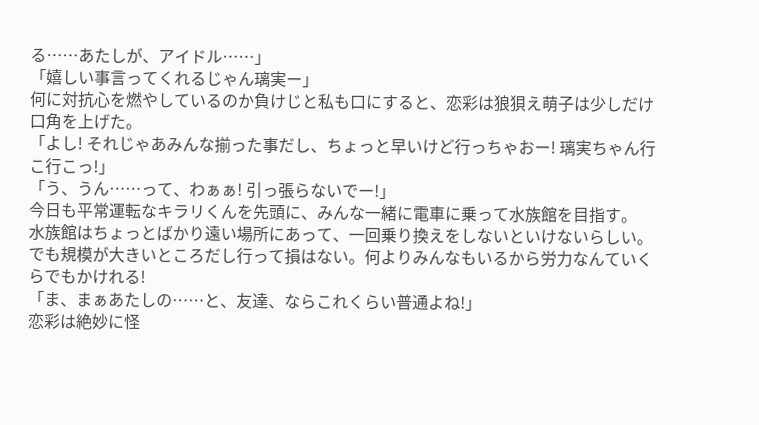る……あたしが、アイドル……」
「嬉しい事言ってくれるじゃん璃実ー」
何に対抗心を燃やしているのか負けじと私も口にすると、恋彩は狼狽え萌子は少しだけ口角を上げた。
「よし! それじゃあみんな揃った事だし、ちょっと早いけど行っちゃおー! 璃実ちゃん行こ行こっ!」
「う、うん……って、わぁぁ! 引っ張らないでー!」
今日も平常運転なキラリくんを先頭に、みんな一緒に電車に乗って水族館を目指す。
水族館はちょっとばかり遠い場所にあって、一回乗り換えをしないといけないらしい。
でも規模が大きいところだし行って損はない。何よりみんなもいるから労力なんていくらでもかけれる!
「ま、まぁあたしの……と、友達、ならこれくらい普通よね!」
恋彩は絶妙に怪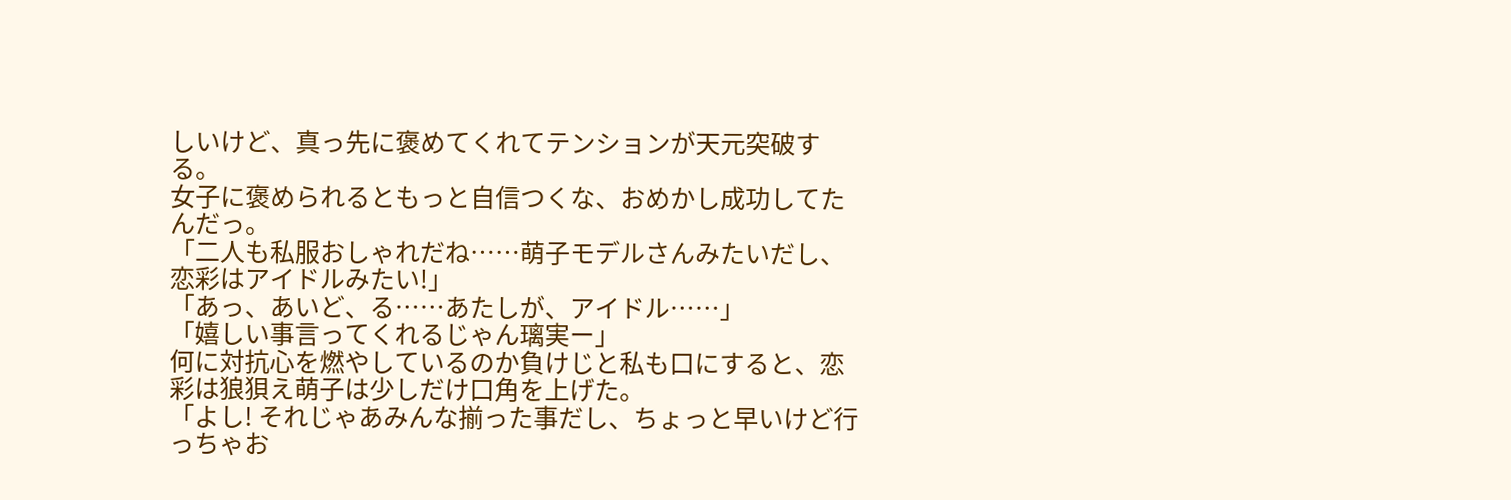しいけど、真っ先に褒めてくれてテンションが天元突破する。
女子に褒められるともっと自信つくな、おめかし成功してたんだっ。
「二人も私服おしゃれだね……萌子モデルさんみたいだし、恋彩はアイドルみたい!」
「あっ、あいど、る……あたしが、アイドル……」
「嬉しい事言ってくれるじゃん璃実ー」
何に対抗心を燃やしているのか負けじと私も口にすると、恋彩は狼狽え萌子は少しだけ口角を上げた。
「よし! それじゃあみんな揃った事だし、ちょっと早いけど行っちゃお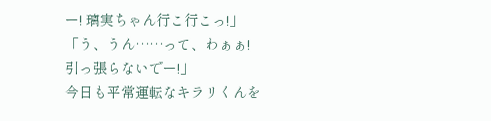ー! 璃実ちゃん行こ行こっ!」
「う、うん……って、わぁぁ! 引っ張らないでー!」
今日も平常運転なキラリくんを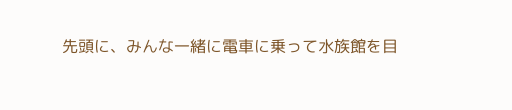先頭に、みんな一緒に電車に乗って水族館を目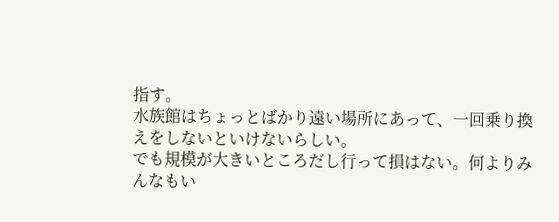指す。
水族館はちょっとばかり遠い場所にあって、一回乗り換えをしないといけないらしい。
でも規模が大きいところだし行って損はない。何よりみんなもい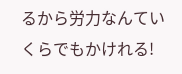るから労力なんていくらでもかけれる!